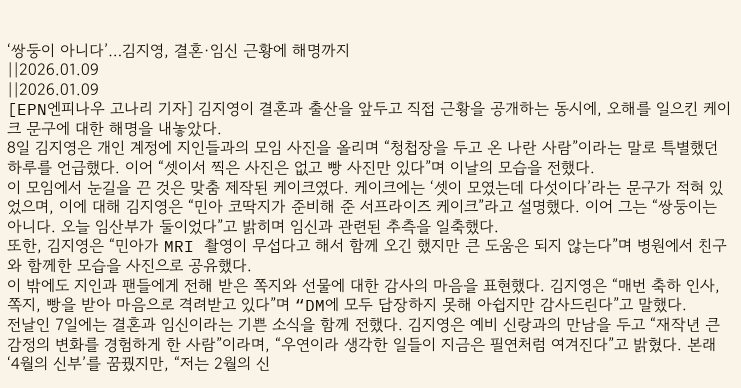‘쌍둥이 아니다’…김지영, 결혼·임신 근황에 해명까지
||2026.01.09
||2026.01.09
[EPN엔피나우 고나리 기자] 김지영이 결혼과 출산을 앞두고 직접 근황을 공개하는 동시에, 오해를 일으킨 케이크 문구에 대한 해명을 내놓았다.
8일 김지영은 개인 계정에 지인들과의 모임 사진을 올리며 “청첩장을 두고 온 나란 사람”이라는 말로 특별했던 하루를 언급했다. 이어 “셋이서 찍은 사진은 없고 빵 사진만 있다”며 이날의 모습을 전했다.
이 모임에서 눈길을 끈 것은 맞춤 제작된 케이크였다. 케이크에는 ‘셋이 모였는데 다섯이다’라는 문구가 적혀 있었으며, 이에 대해 김지영은 “민아 코딱지가 준비해 준 서프라이즈 케이크”라고 설명했다. 이어 그는 “쌍둥이는 아니다. 오늘 임산부가 둘이었다”고 밝히며 임신과 관련된 추측을 일축했다.
또한, 김지영은 “민아가 MRI 촬영이 무섭다고 해서 함께 오긴 했지만 큰 도움은 되지 않는다”며 병원에서 친구와 함께한 모습을 사진으로 공유했다.
이 밖에도 지인과 팬들에게 전해 받은 쪽지와 선물에 대한 감사의 마음을 표현했다. 김지영은 “매번 축하 인사, 쪽지, 빵을 받아 마음으로 격려받고 있다”며 “DM에 모두 답장하지 못해 아쉽지만 감사드린다”고 말했다.
전날인 7일에는 결혼과 임신이라는 기쁜 소식을 함께 전했다. 김지영은 예비 신랑과의 만남을 두고 “재작년 큰 감정의 변화를 경험하게 한 사람”이라며, “우연이라 생각한 일들이 지금은 필연처럼 여겨진다”고 밝혔다. 본래 ‘4월의 신부’를 꿈꿨지만, “저는 2월의 신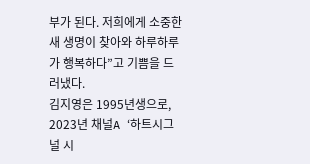부가 된다. 저희에게 소중한 새 생명이 찾아와 하루하루가 행복하다”고 기쁨을 드러냈다.
김지영은 1995년생으로, 2023년 채널A ‘하트시그널 시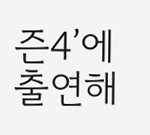즌4’에 출연해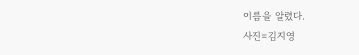이름을 알렸다.
사진=김지영